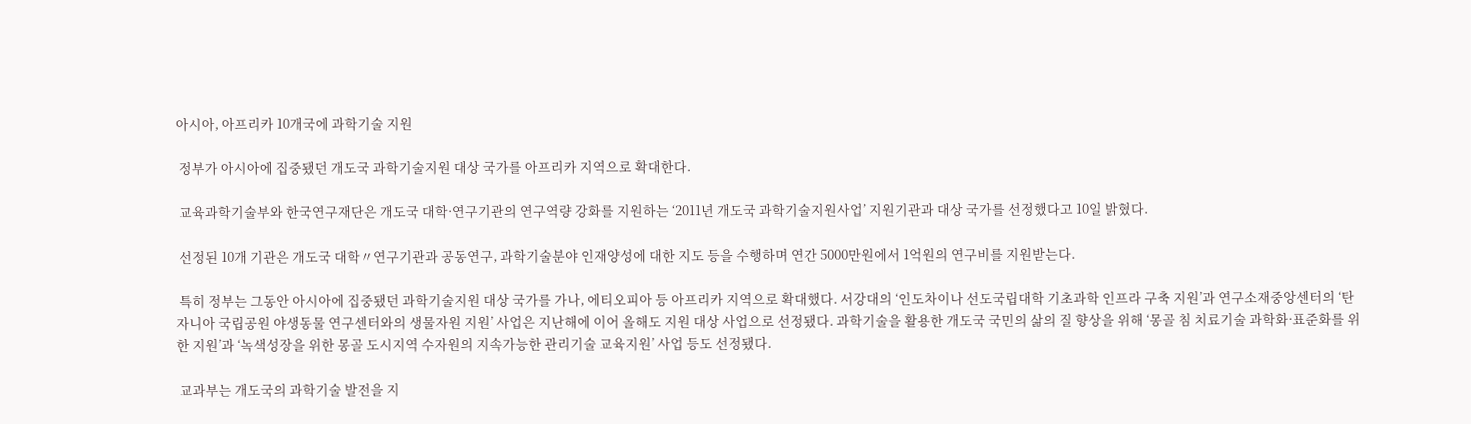아시아, 아프리카 10개국에 과학기술 지원

 정부가 아시아에 집중됐던 개도국 과학기술지원 대상 국가를 아프리카 지역으로 확대한다.

 교육과학기술부와 한국연구재단은 개도국 대학·연구기관의 연구역량 강화를 지원하는 ‘2011년 개도국 과학기술지원사업’ 지원기관과 대상 국가를 선정했다고 10일 밝혔다.

 선정된 10개 기관은 개도국 대학〃연구기관과 공동연구, 과학기술분야 인재양성에 대한 지도 등을 수행하며 연간 5000만원에서 1억원의 연구비를 지원받는다.

 특히 정부는 그동안 아시아에 집중됐던 과학기술지원 대상 국가를 가나, 에티오피아 등 아프리카 지역으로 확대했다. 서강대의 ‘인도차이나 선도국립대학 기초과학 인프라 구축 지원’과 연구소재중앙센터의 ‘탄자니아 국립공원 야생동물 연구센터와의 생물자원 지원’ 사업은 지난해에 이어 올해도 지원 대상 사업으로 선정됐다. 과학기술을 활용한 개도국 국민의 삶의 질 향상을 위해 ‘몽골 침 치료기술 과학화·표준화를 위한 지원’과 ‘녹색성장을 위한 몽골 도시지역 수자원의 지속가능한 관리기술 교육지원’ 사업 등도 선정됐다.

 교과부는 개도국의 과학기술 발전을 지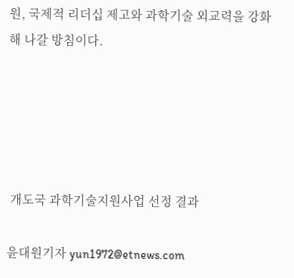원, 국제적 리더십 제고와 과학기술 외교력을 강화해 나갈 방침이다.





 개도국 과학기술지원사업 선정 결과

윤대원기자 yun1972@etnews.com